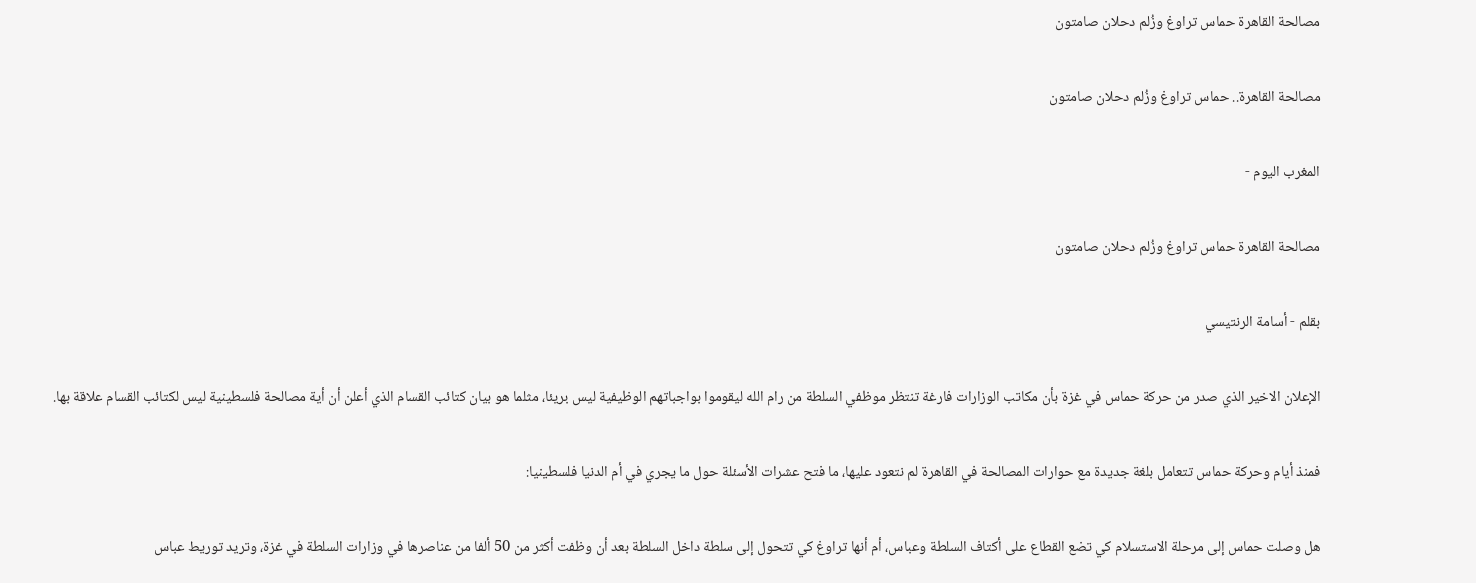مصالحة القاهرة حماس تراوغ وزُلم دحلان صامتون

مصالحة القاهرة.. حماس تراوغ وزُلم دحلان صامتون

المغرب اليوم -

مصالحة القاهرة حماس تراوغ وزُلم دحلان صامتون

بقلم - أسامة الرنتيسي

الإعلان الاخير الذي صدر من حركة حماس في غزة بأن مكاتب الوزارات فارغة تنتظر موظفي السلطة من رام الله ليقوموا بواجباتهم الوظيفية ليس بريئا، مثلما هو بيان كتائب القسام الذي أعلن أن أية مصالحة فلسطينية ليس لكتائب القسام علاقة بها.

فمنذ أيام وحركة حماس تتعامل بلغة جديدة مع حوارات المصالحة في القاهرة لم نتعود عليها، ما فتح عشرات الأسئلة حول ما يجري في أم الدنيا فلسطينيا:

هل وصلت حماس إلى مرحلة الاستسلام كي تضع القطاع على أكتاف السلطة وعباس، أم أنها تراوغ كي تتحول إلى سلطة داخل السلطة بعد أن وظفت أكثر من 50 ألفا من عناصرها في وزارات السلطة في غزة، وتريد توريط عباس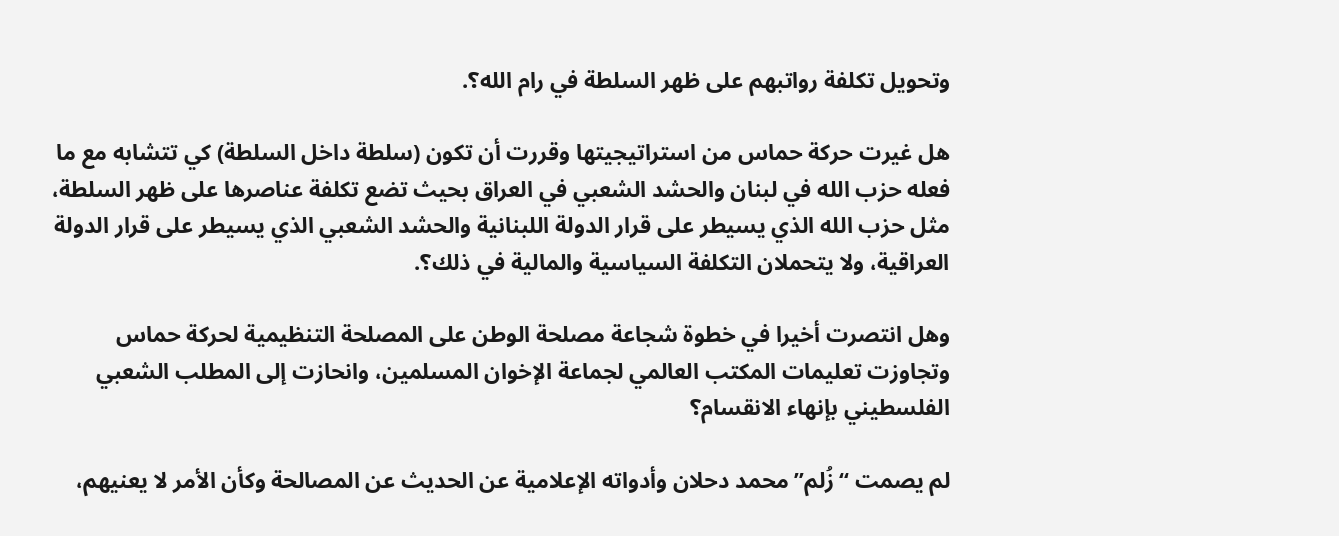وتحويل تكلفة رواتبهم على ظهر السلطة في رام الله؟.

هل غيرت حركة حماس من استراتيجيتها وقررت أن تكون (سلطة داخل السلطة) كي تتشابه مع ما فعله حزب الله في لبنان والحشد الشعبي في العراق بحيث تضع تكلفة عناصرها على ظهر السلطة، مثل حزب الله الذي يسيطر على قرار الدولة اللبنانية والحشد الشعبي الذي يسيطر على قرار الدولة العراقية، ولا يتحملان التكلفة السياسية والمالية في ذلك؟.

وهل انتصرت أخيرا في خطوة شجاعة مصلحة الوطن على المصلحة التنظيمية لحركة حماس وتجاوزت تعليمات المكتب العالمي لجماعة الإخوان المسلمين، وانحازت إلى المطلب الشعبي الفلسطيني بإنهاء الانقسام؟

لم يصمت “زُلم” محمد دحلان وأدواته الإعلامية عن الحديث عن المصالحة وكأن الأمر لا يعنيهم،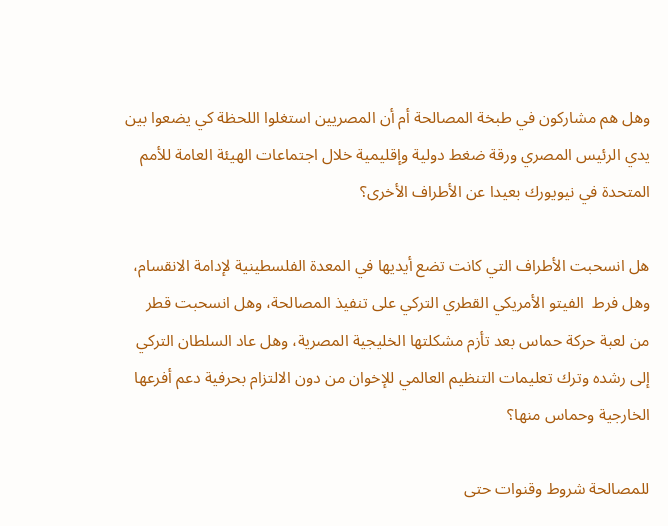وهل هم مشاركون في طبخة المصالحة أم أن المصريين استغلوا اللحظة كي يضعوا بين يدي الرئيس المصري ورقة ضغط دولية وإقليمية خلال اجتماعات الهيئة العامة للأمم المتحدة في نيويورك بعيدا عن الأطراف الأخرى؟

هل انسحبت الأطراف التي كانت تضع أيديها في المعدة الفلسطينية لإدامة الانقسام، وهل فرط  الفيتو الأمريكي القطري التركي على تنفيذ المصالحة، وهل انسحبت قطر من لعبة حركة حماس بعد تأزم مشكلتها الخليجية المصرية، وهل عاد السلطان التركي إلى رشده وترك تعليمات التنظيم العالمي للإخوان من دون الالتزام بحرفية دعم أفرعها الخارجية وحماس منها؟

للمصالحة شروط وقنوات حتى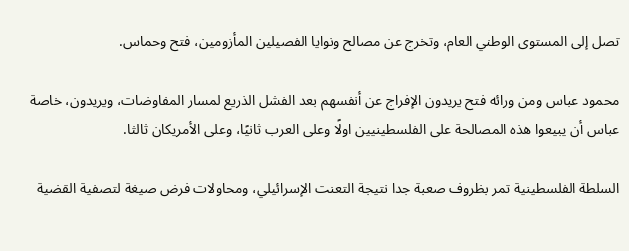تصل إلى المستوى الوطني العام، وتخرج عن مصالح ونوايا الفصيلين المأزومين، فتح وحماس.

محمود عباس ومن ورائه فتح يريدون الإفراج عن أنفسهم بعد الفشل الذريع لمسار المفاوضات، ويريدون، خاصة عباس أن يبيعوا هذه المصالحة على الفلسطينيين اولًا وعلى العرب ثانيًا، وعلى الأمريكان ثالثا.

السلطة الفلسطينية تمر بظروف صعبة جدا نتيجة التعنت الإسرائيلي، ومحاولات فرض صيغة لتصفية القضية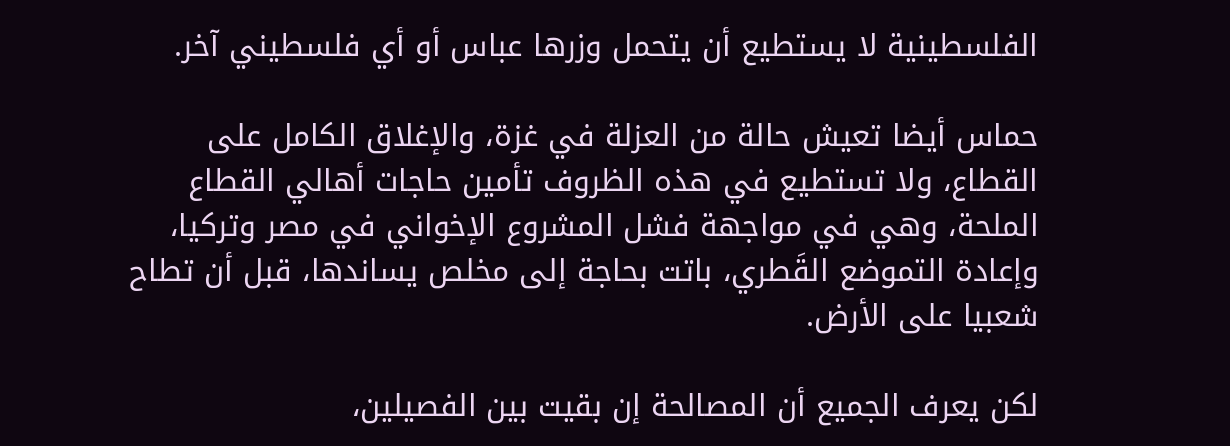الفلسطينية لا يستطيع أن يتحمل وزرها عباس أو أي فلسطيني آخر.

حماس أيضا تعيش حالة من العزلة في غزة، والإغلاق الكامل على القطاع، ولا تستطيع في هذه الظروف تأمين حاجات أهالي القطاع الملحة، وهي في مواجهة فشل المشروع الإخواني في مصر وتركيا، وإعادة التموضع القَطري، باتت بحاجة إلى مخلص يساندها، قبل أن تطاح  شعبيا على الأرض.

لكن يعرف الجميع أن المصالحة إن بقيت بين الفصيلين،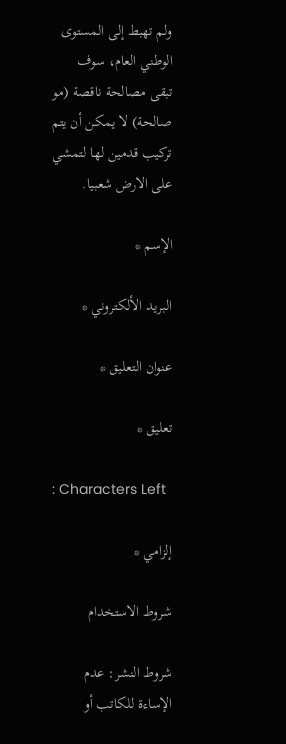ولم تهبط إلى المستوى الوطني العام، سوف تبقى مصالحة ناقصة (مو صالحة) لا يمكن أن يتم تركيب قدمين لها لتمشي على الارض شعبيا.

الإسم *

البريد الألكتروني *

عنوان التعليق *

تعليق *

: Characters Left

إلزامي *

شروط الاستخدام

شروط النشر: عدم الإساءة للكاتب أو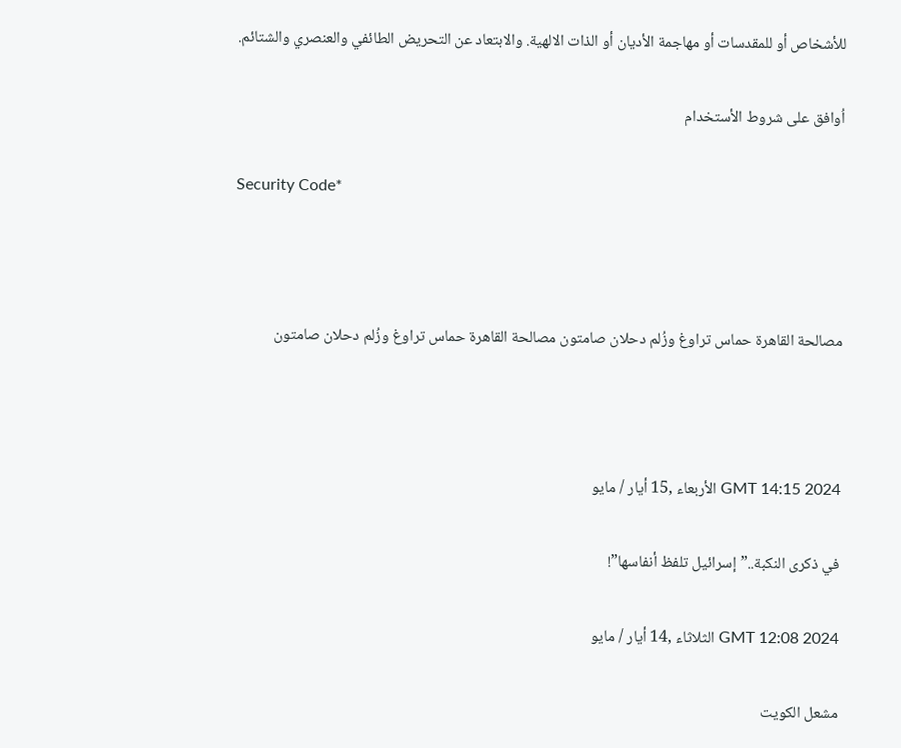للأشخاص أو للمقدسات أو مهاجمة الأديان أو الذات الالهية. والابتعاد عن التحريض الطائفي والعنصري والشتائم.

اُوافق على شروط الأستخدام

Security Code*



مصالحة القاهرة حماس تراوغ وزُلم دحلان صامتون مصالحة القاهرة حماس تراوغ وزُلم دحلان صامتون



GMT 14:15 2024 الأربعاء ,15 أيار / مايو

في ذكرى النكبة..”إسرائيل تلفظ أنفاسها”!

GMT 12:08 2024 الثلاثاء ,14 أيار / مايو

مشعل الكويت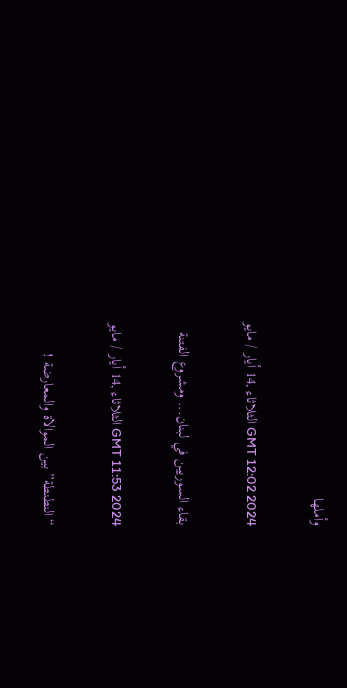وأملها

GMT 12:02 2024 الثلاثاء ,14 أيار / مايو

بقاء السوريين في لبنان... ومشروع الفتنة

GMT 11:53 2024 الثلاثاء ,14 أيار / مايو

“النطنطة” بين الموالاة والمعارضة !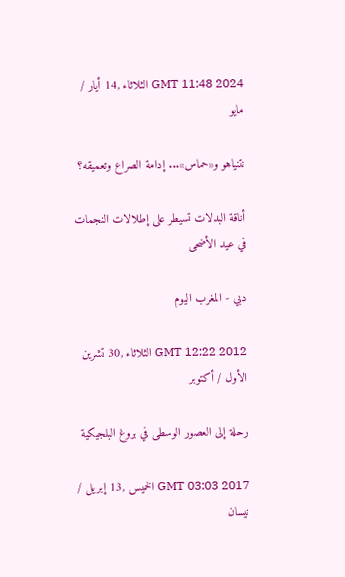GMT 11:48 2024 الثلاثاء ,14 أيار / مايو

نتنياهو و«حماس»... إدامة الصراع وتعميقه؟

أناقة البدلات تسيطر على إطلالات النجمات في عيد الأضحى

دبي - المغرب اليوم

GMT 12:22 2012 الثلاثاء ,30 تشرين الأول / أكتوبر

رحلة إلى العصور الوسطى في بروغ البلجيكية

GMT 03:03 2017 الخميس ,13 إبريل / نيسان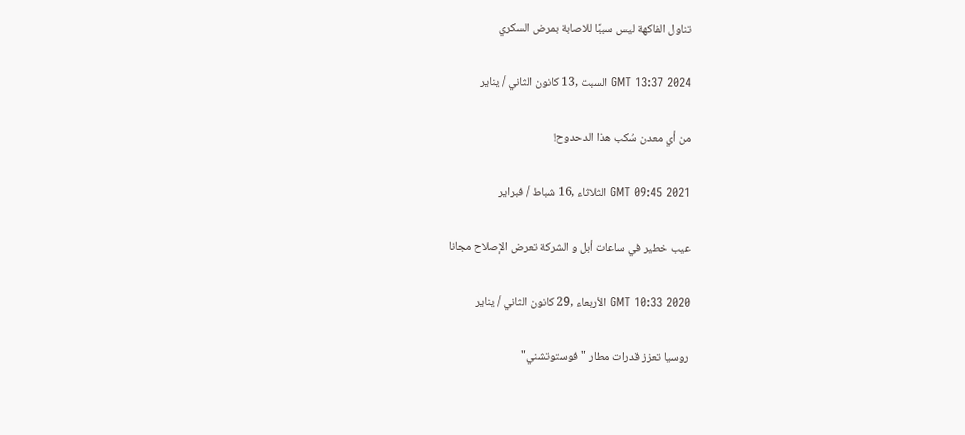تناول الفاكهة ليس سببًا للاصابة بمرض السكري

GMT 13:37 2024 السبت ,13 كانون الثاني / يناير

من أي معدن سُكب هذا الدحدوح!

GMT 09:45 2021 الثلاثاء ,16 شباط / فبراير

عيب خطير في ساعات أبل و الشركة تعرض الإصلاح مجانا

GMT 10:33 2020 الأربعاء ,29 كانون الثاني / يناير

روسيا تعزز قدرات مطار "فوستوتشني"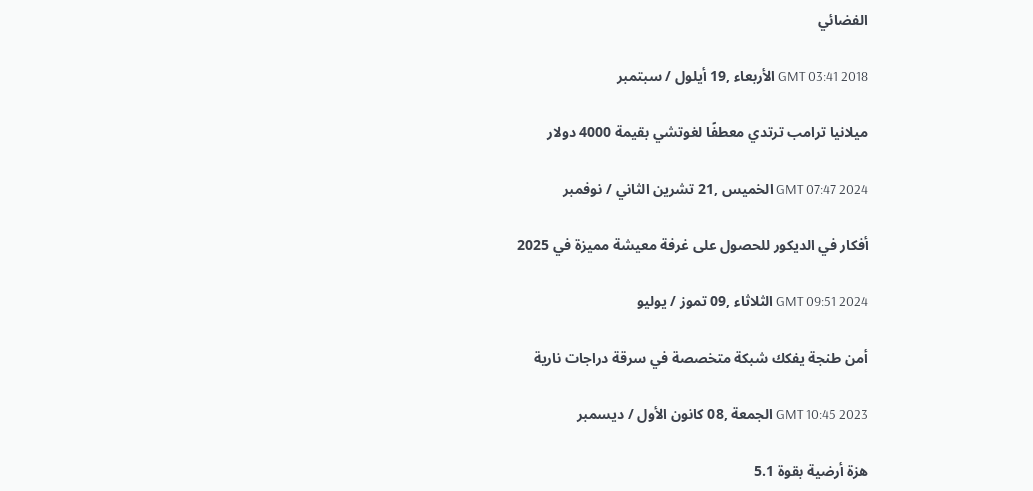الفضائي

GMT 03:41 2018 الأربعاء ,19 أيلول / سبتمبر

ميلانيا ترامب ترتدي معطفًا لغوتشي بقيمة 4000 دولار

GMT 07:47 2024 الخميس ,21 تشرين الثاني / نوفمبر

أفكار في الديكور للحصول على غرفة معيشة مميزة في 2025

GMT 09:51 2024 الثلاثاء ,09 تموز / يوليو

أمن طنجة يفكك شبكة متخصصة في سرقة دراجات نارية

GMT 10:45 2023 الجمعة ,08 كانون الأول / ديسمبر

هزة أرضية بقوة 5.1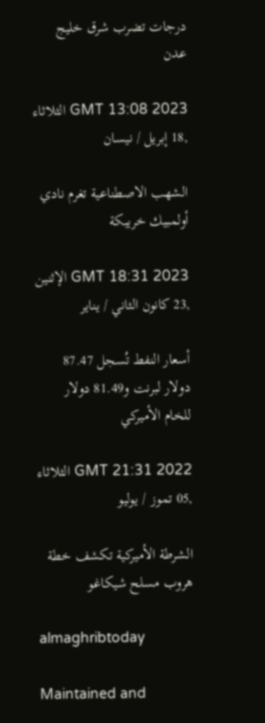درجات تضرب شرق خليج عدن

GMT 13:08 2023 الثلاثاء ,18 إبريل / نيسان

الشهب الاصطناعية تغرم نادي أولمبيك خريبكة

GMT 18:31 2023 الإثنين ,23 كانون الثاني / يناير

أسعار النفط تُسجل 87.47 دولار لبرنت و81.49 دولار للخام الأميركي

GMT 21:31 2022 الثلاثاء ,05 تموز / يوليو

الشرطة الأميركية تكشف خطة هروب مسلح شيكاغو

almaghribtoday

Maintained and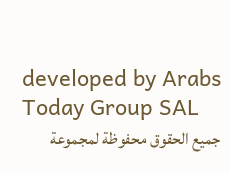developed by Arabs Today Group SAL
جميع الحقوق محفوظة لمجموعة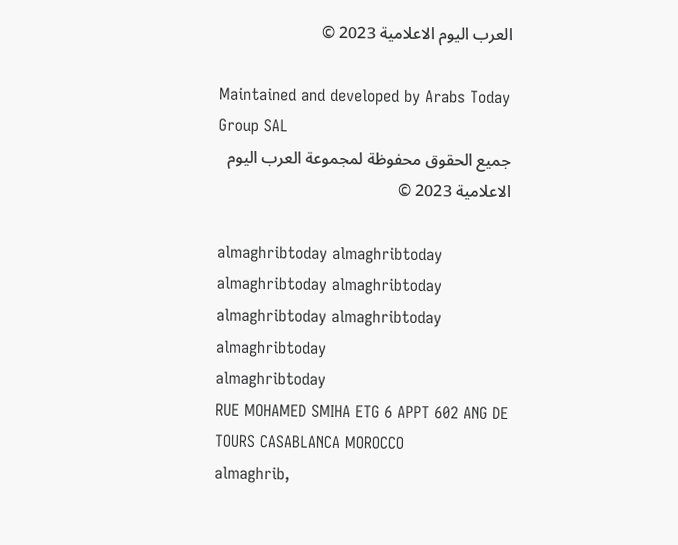العرب اليوم الاعلامية 2023 ©

Maintained and developed by Arabs Today Group SAL
جميع الحقوق محفوظة لمجموعة العرب اليوم الاعلامية 2023 ©

almaghribtoday almaghribtoday almaghribtoday almaghribtoday
almaghribtoday almaghribtoday almaghribtoday
almaghribtoday
RUE MOHAMED SMIHA ETG 6 APPT 602 ANG DE TOURS CASABLANCA MOROCCO
almaghrib,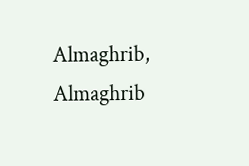Almaghrib, Almaghrib